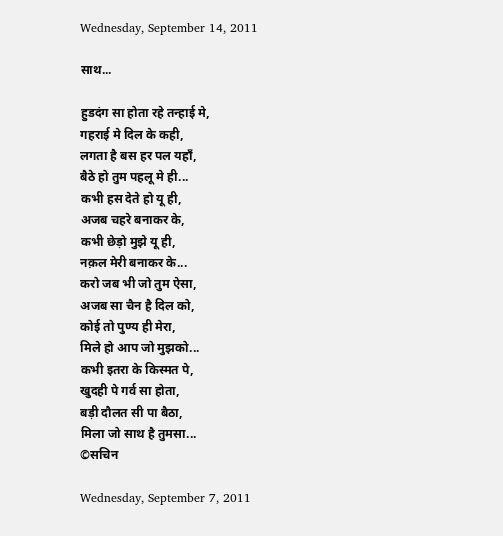Wednesday, September 14, 2011

साथ...

हुडदंग सा होता रहे तन्हाई मे,
गहराई मे दिल के कही,
लगता है बस हर पल यहाँ,
बैठे हो तुम पहलू मे ही...
कभी हस देते हो यू ही,
अजब चहरे बनाकर के,
कभी छेड़ो मुझे यू ही,
नक़ल मेरी बनाकर के...
करो जब भी जो तुम ऐसा,
अजब सा चैन है दिल को,
कोई तो पुण्य ही मेरा,
मिले हो आप जो मुझको...
कभी इतरा के किस्मत पे,
खुदही पे गर्व सा होता,
बड़ी दौलत सी पा बैठा,
मिला जो साथ है तुमसा...
©सचिन

Wednesday, September 7, 2011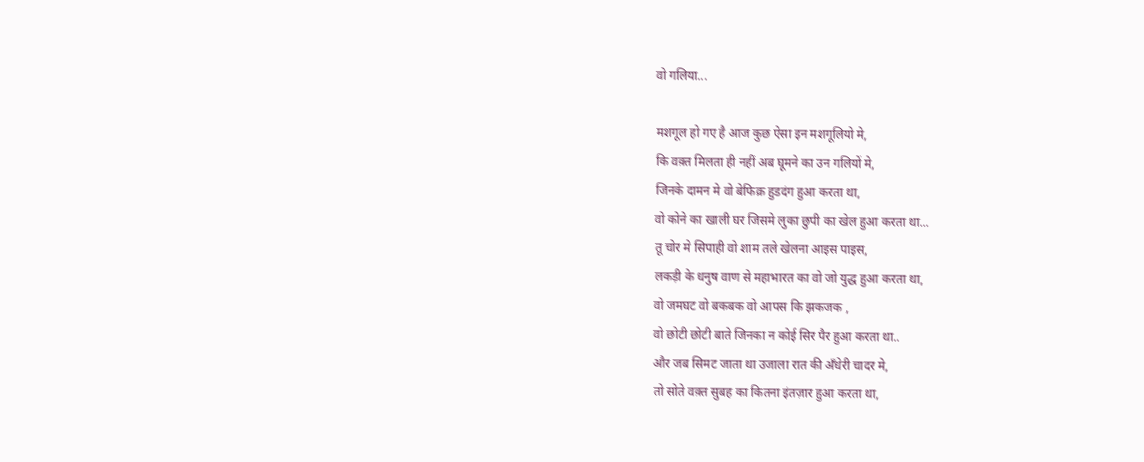वो गलिया...

मशगूल हो गए है आज कुछ ऐसा इन मशगूलियो मे,
कि वक़्त मिलता ही नहीं अब घूमने का उन गलियों मे,
जिनके दामन मे वो बेफिक्र हुडदंग हुआ करता था,
वो कोने का खाली घर जिसमे लुका छुपी का खेल हुआ करता था...
तू चोर मे सिपाही वो शाम तले खेलना आइस पाइस,
लकड़ी के धनुष वाण से महाभारत का वो जो युद्ध हुआ करता था,
वो जमघट वो बकबक वो आपस कि झकजक ,
वो छोटी छोटी बाते जिनका न कोई सिर पैर हुआ करता था..
और जब सिमट जाता था उजाला रात की अँधेरी चादर मे,
तो सोते वक़्त सुबह का कितना इंतज़ार हुआ करता था,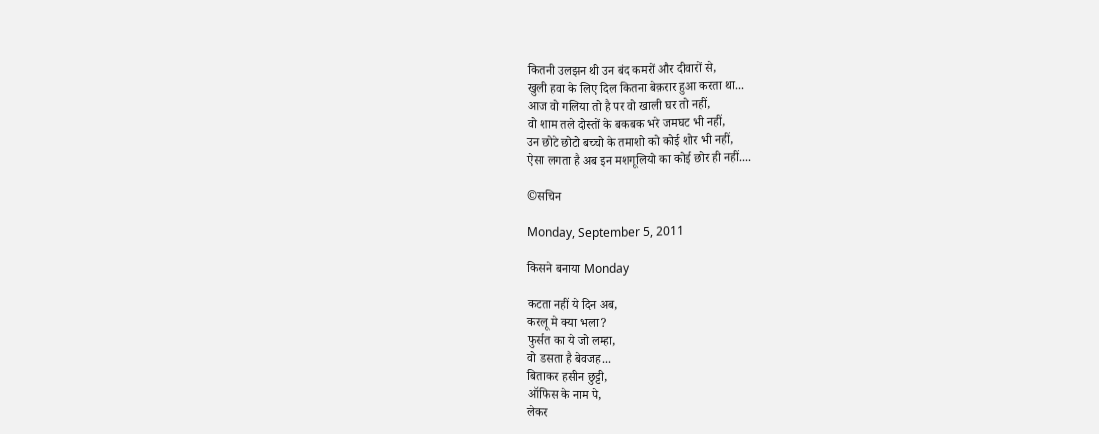कितनी उलझन थी उन बंद कमरों और दीवारों से,
खुली हवा के लिए दिल कितना बेक़रार हुआ करता था...
आज वो गलिया तो है पर वो खाली घर तो नहीं,
वो शाम तले दोस्तों के बकबक भरे जमघट भी नहीं,
उन छोटे छोटो बच्चो के तमाशो को कोई शोर भी नहीं,
ऐसा लगता है अब इन मशगूलियो का कोई छोर ही नहीं....

©सचिन

Monday, September 5, 2011

किसने बनाया Monday

कटता नहीं ये दिन अब,
करलू मे क्या भला?
फुर्सत का ये जो लम्हा,
वो डसता है बेवजह...
बिताकर हसीन छुट्टी,
ऑफिस के नाम पे,
लेकर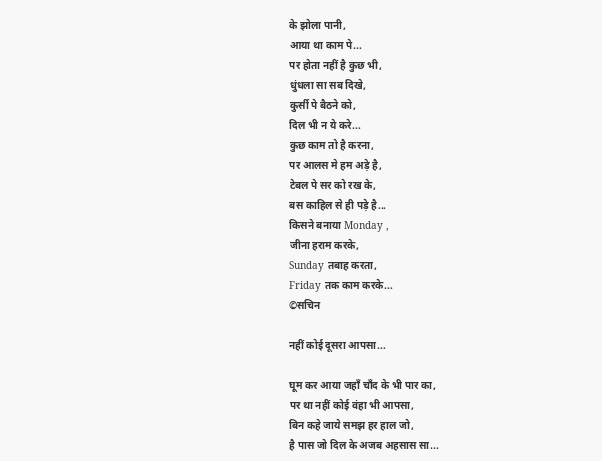के झोला पानी,
आया था काम पे...
पर होता नहीं है कुछ भी,
धुंधला सा सब दिखे,
कुर्सी पे बैठने को,
दिल भी न ये करे...
कुछ काम तो है करना,
पर आलस मे हम अड़े है,
टेबल पे सर को रख के,
बस काहिल से ही पड़े है...
किसने बनाया Monday ,
जीना हराम करके,
Sunday तबाह करता,
Friday तक काम करके...
©सचिन

नहीं कोई दूसरा आपसा...

घूम कर आया जहाँ चाँद के भी पार का,
पर था नहीं कोई वंहा भी आपसा,
बिन कहे जाये समझ हर हाल जो,
है पास जो दिल के अजब अहसास सा...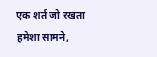एक शर्त जो रखता हमेशा सामने,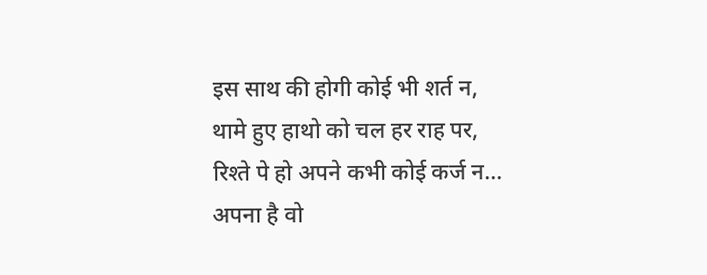इस साथ की होगी कोई भी शर्त न,
थामे हुए हाथो को चल हर राह पर,
रिश्ते पे हो अपने कभी कोई कर्ज न...
अपना है वो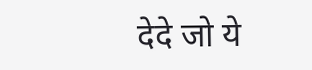देदे जो ये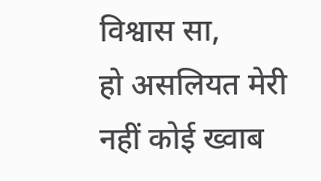विश्वास सा,
हो असलियत मेरी नहीं कोई ख्वाब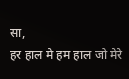सा,
हर हाल मे हम हाल जो मेरे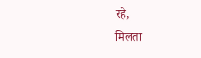रहे,
मिलता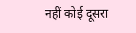नहीं कोई दूसरा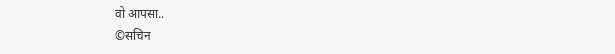वो आपसा..
©सचिन